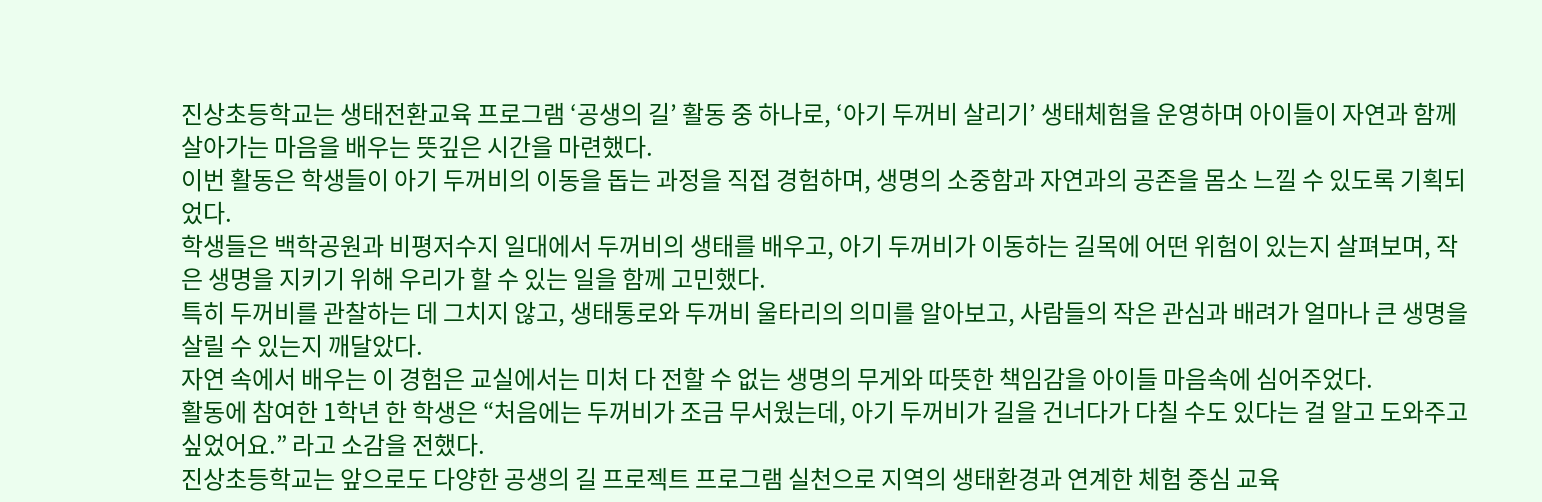진상초등학교는 생태전환교육 프로그램 ‘공생의 길’ 활동 중 하나로, ‘아기 두꺼비 살리기’ 생태체험을 운영하며 아이들이 자연과 함께 살아가는 마음을 배우는 뜻깊은 시간을 마련했다.
이번 활동은 학생들이 아기 두꺼비의 이동을 돕는 과정을 직접 경험하며, 생명의 소중함과 자연과의 공존을 몸소 느낄 수 있도록 기획되었다.
학생들은 백학공원과 비평저수지 일대에서 두꺼비의 생태를 배우고, 아기 두꺼비가 이동하는 길목에 어떤 위험이 있는지 살펴보며, 작은 생명을 지키기 위해 우리가 할 수 있는 일을 함께 고민했다.
특히 두꺼비를 관찰하는 데 그치지 않고, 생태통로와 두꺼비 울타리의 의미를 알아보고, 사람들의 작은 관심과 배려가 얼마나 큰 생명을 살릴 수 있는지 깨달았다.
자연 속에서 배우는 이 경험은 교실에서는 미처 다 전할 수 없는 생명의 무게와 따뜻한 책임감을 아이들 마음속에 심어주었다.
활동에 참여한 1학년 한 학생은 “처음에는 두꺼비가 조금 무서웠는데, 아기 두꺼비가 길을 건너다가 다칠 수도 있다는 걸 알고 도와주고 싶었어요.” 라고 소감을 전했다.
진상초등학교는 앞으로도 다양한 공생의 길 프로젝트 프로그램 실천으로 지역의 생태환경과 연계한 체험 중심 교육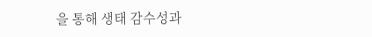을 통해 생태 감수성과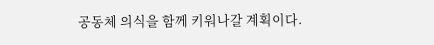공동체 의식을 함께 키워나갈 계획이다.